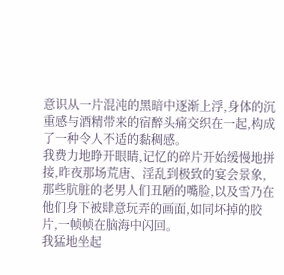意识从一片混沌的黑暗中逐渐上浮,身体的沉重感与酒精带来的宿醉头痛交织在一起,构成了一种令人不适的黏稠感。
我费力地睁开眼睛,记忆的碎片开始缓慢地拼接,昨夜那场荒唐、淫乱到极致的宴会景象,那些肮脏的老男人们丑陋的嘴脸,以及雪乃在他们身下被肆意玩弄的画面,如同坏掉的胶片,一帧帧在脑海中闪回。
我猛地坐起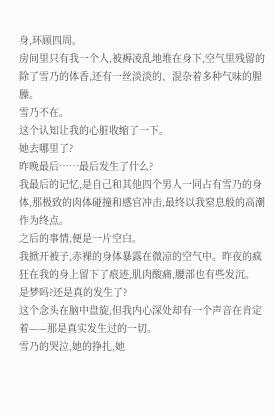身,环顾四周。
房间里只有我一个人,被褥凌乱地堆在身下,空气里残留的除了雪乃的体香,还有一丝淡淡的、混杂着多种气味的腥臊。
雪乃不在。
这个认知让我的心脏收缩了一下。
她去哪里了?
昨晚最后……最后发生了什么?
我最后的记忆,是自己和其他四个男人一同占有雪乃的身体,那极致的肉体碰撞和感官冲击,最终以我窒息般的高潮作为终点。
之后的事情,便是一片空白。
我掀开被子,赤裸的身体暴露在微凉的空气中。昨夜的疯狂在我的身上留下了痕迹,肌肉酸痛,腰部也有些发沉。
是梦吗?还是真的发生了?
这个念头在脑中盘旋,但我内心深处却有一个声音在肯定着——那是真实发生过的一切。
雪乃的哭泣,她的挣扎,她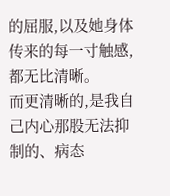的屈服,以及她身体传来的每一寸触感,都无比清晰。
而更清晰的,是我自己内心那股无法抑制的、病态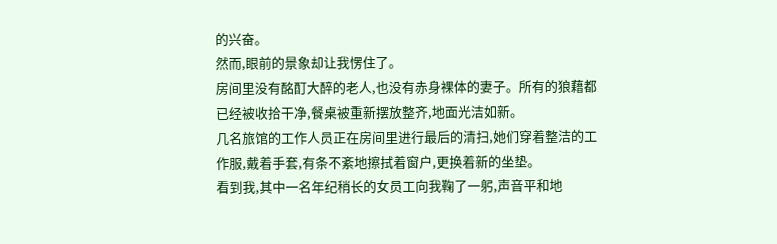的兴奋。
然而,眼前的景象却让我愣住了。
房间里没有酩酊大醉的老人,也没有赤身裸体的妻子。所有的狼藉都已经被收拾干净,餐桌被重新摆放整齐,地面光洁如新。
几名旅馆的工作人员正在房间里进行最后的清扫,她们穿着整洁的工作服,戴着手套,有条不紊地擦拭着窗户,更换着新的坐垫。
看到我,其中一名年纪稍长的女员工向我鞠了一躬,声音平和地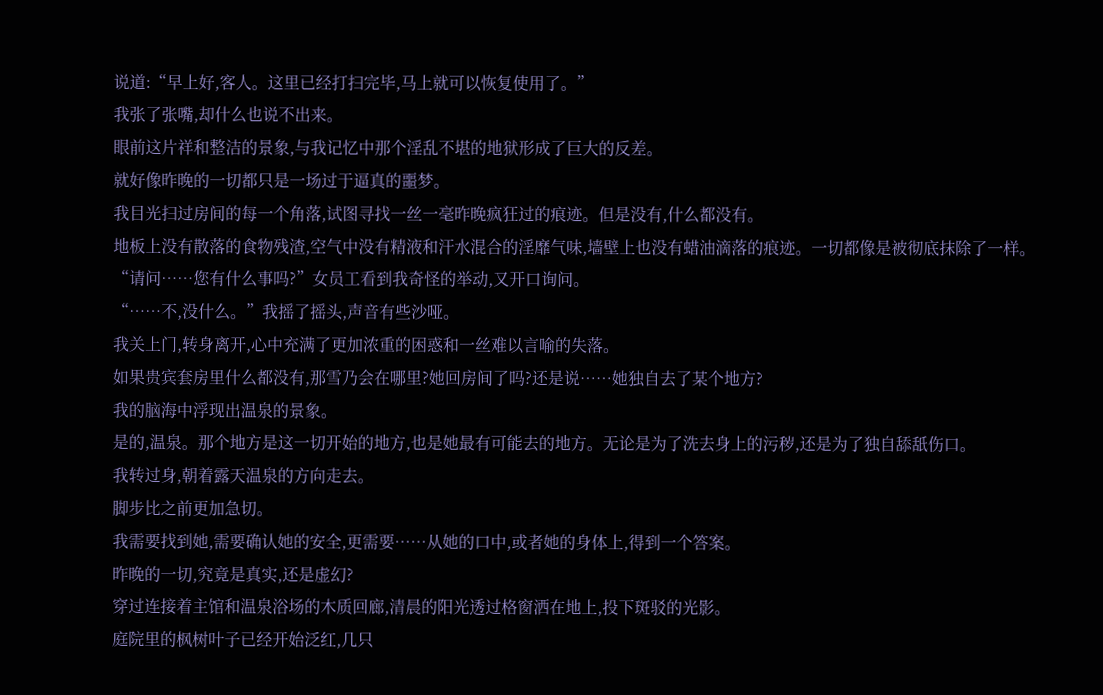说道:“早上好,客人。这里已经打扫完毕,马上就可以恢复使用了。”
我张了张嘴,却什么也说不出来。
眼前这片祥和整洁的景象,与我记忆中那个淫乱不堪的地狱形成了巨大的反差。
就好像昨晚的一切都只是一场过于逼真的噩梦。
我目光扫过房间的每一个角落,试图寻找一丝一毫昨晚疯狂过的痕迹。但是没有,什么都没有。
地板上没有散落的食物残渣,空气中没有精液和汗水混合的淫靡气味,墙壁上也没有蜡油滴落的痕迹。一切都像是被彻底抹除了一样。
“请问……您有什么事吗?”女员工看到我奇怪的举动,又开口询问。
“……不,没什么。”我摇了摇头,声音有些沙哑。
我关上门,转身离开,心中充满了更加浓重的困惑和一丝难以言喻的失落。
如果贵宾套房里什么都没有,那雪乃会在哪里?她回房间了吗?还是说……她独自去了某个地方?
我的脑海中浮现出温泉的景象。
是的,温泉。那个地方是这一切开始的地方,也是她最有可能去的地方。无论是为了洗去身上的污秽,还是为了独自舔舐伤口。
我转过身,朝着露天温泉的方向走去。
脚步比之前更加急切。
我需要找到她,需要确认她的安全,更需要……从她的口中,或者她的身体上,得到一个答案。
昨晚的一切,究竟是真实,还是虚幻?
穿过连接着主馆和温泉浴场的木质回廊,清晨的阳光透过格窗洒在地上,投下斑驳的光影。
庭院里的枫树叶子已经开始泛红,几只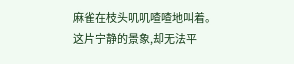麻雀在枝头叽叽喳喳地叫着。
这片宁静的景象,却无法平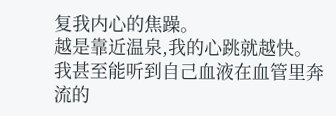复我内心的焦躁。
越是靠近温泉,我的心跳就越快。
我甚至能听到自己血液在血管里奔流的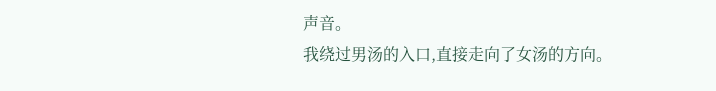声音。
我绕过男汤的入口,直接走向了女汤的方向。